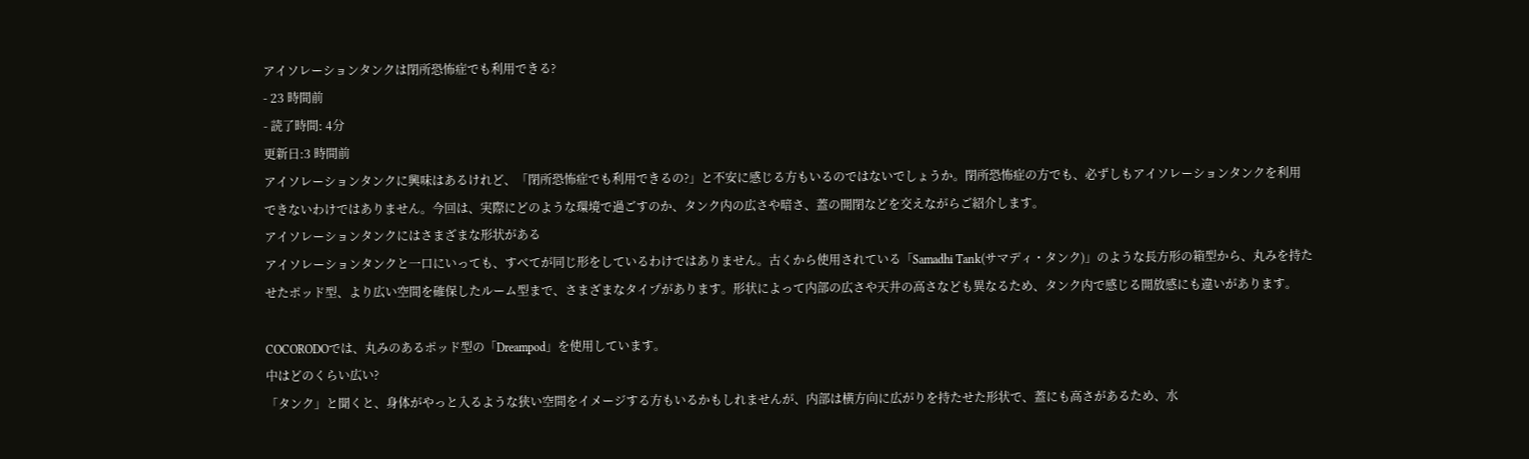アイソレーションタンクは閉所恐怖症でも利用できる?
- 23 時間前
- 読了時間: 4分
更新日:3 時間前
アイソレーションタンクに興味はあるけれど、「閉所恐怖症でも利用できるの?」と不安に感じる方もいるのではないでしょうか。閉所恐怖症の方でも、必ずしもアイソレーションタンクを利用できないわけではありません。今回は、実際にどのような環境で過ごすのか、タンク内の広さや暗さ、蓋の開閉などを交えながらご紹介します。
アイソレーションタンクにはさまざまな形状がある
アイソレーションタンクと一口にいっても、すべてが同じ形をしているわけではありません。古くから使用されている「Samadhi Tank(サマディ・タンク)」のような長方形の箱型から、丸みを持たせたポッド型、より広い空間を確保したルーム型まで、さまざまなタイプがあります。形状によって内部の広さや天井の高さなども異なるため、タンク内で感じる開放感にも違いがあります。

COCORODOでは、丸みのあるポッド型の「Dreampod」を使用しています。
中はどのくらい広い?
「タンク」と聞くと、身体がやっと入るような狭い空間をイメージする方もいるかもしれませんが、内部は横方向に広がりを持たせた形状で、蓋にも高さがあるため、水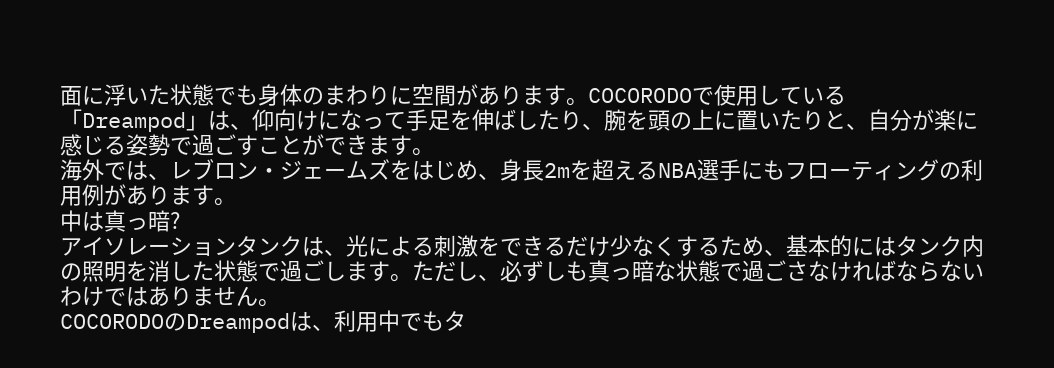面に浮いた状態でも身体のまわりに空間があります。COCORODOで使用している「Dreampod」は、仰向けになって手足を伸ばしたり、腕を頭の上に置いたりと、自分が楽に感じる姿勢で過ごすことができます。
海外では、レブロン・ジェームズをはじめ、身長2mを超えるNBA選手にもフローティングの利用例があります。
中は真っ暗?
アイソレーションタンクは、光による刺激をできるだけ少なくするため、基本的にはタンク内の照明を消した状態で過ごします。ただし、必ずしも真っ暗な状態で過ごさなければならないわけではありません。
COCORODOのDreampodは、利用中でもタ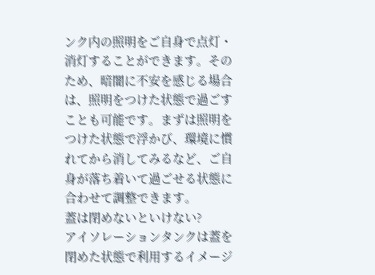ンク内の照明をご自身で点灯・消灯することができます。そのため、暗闇に不安を感じる場合は、照明をつけた状態で過ごすことも可能です。まずは照明をつけた状態で浮かび、環境に慣れてから消してみるなど、ご自身が落ち着いて過ごせる状態に合わせて調整できます。
蓋は閉めないといけない?
アイソレーションタンクは蓋を閉めた状態で利用するイメージ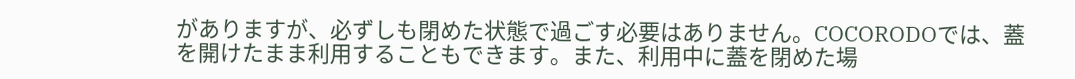がありますが、必ずしも閉めた状態で過ごす必要はありません。COCORODOでは、蓋を開けたまま利用することもできます。また、利用中に蓋を閉めた場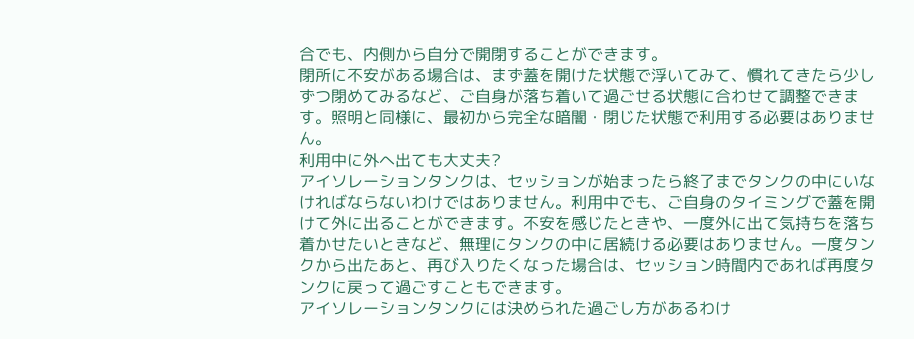合でも、内側から自分で開閉することができます。
閉所に不安がある場合は、まず蓋を開けた状態で浮いてみて、慣れてきたら少しずつ閉めてみるなど、ご自身が落ち着いて過ごせる状態に合わせて調整できます。照明と同様に、最初から完全な暗闇・閉じた状態で利用する必要はありません。
利用中に外へ出ても大丈夫?
アイソレーションタンクは、セッションが始まったら終了までタンクの中にいなければならないわけではありません。利用中でも、ご自身のタイミングで蓋を開けて外に出ることができます。不安を感じたときや、一度外に出て気持ちを落ち着かせたいときなど、無理にタンクの中に居続ける必要はありません。一度タンクから出たあと、再び入りたくなった場合は、セッション時間内であれば再度タンクに戻って過ごすこともできます。
アイソレーションタンクには決められた過ごし方があるわけ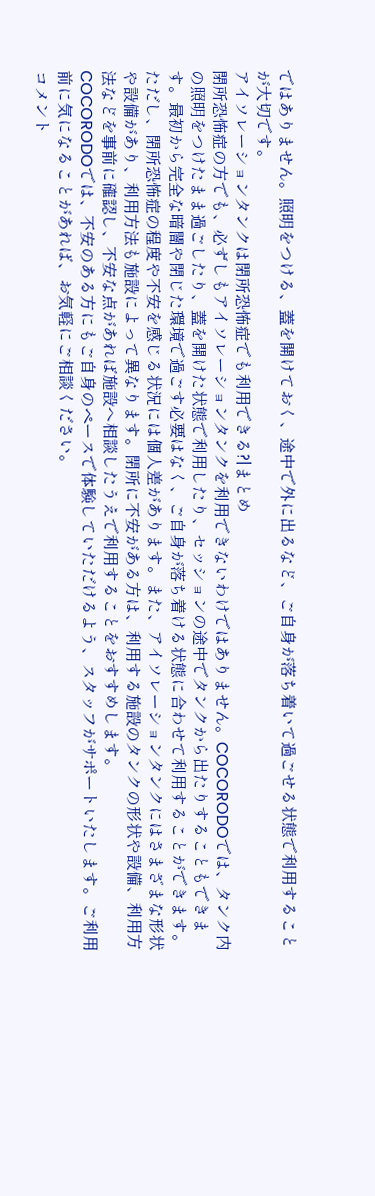ではありません。照明をつける、蓋を開けておく、途中で外に出るなど、ご自身が落ち着いて過ごせる状態で利用することが大切です。
アイソレーションタンクは閉所恐怖症でも利用できる?|まとめ
閉所恐怖症の方でも、必ずしもアイソレーションタンクを利用できないわけではありません。COCORODOでは、タンク内の照明をつけたまま過ごしたり、蓋を開けた状態で利用したり、セッションの途中でタンクから出たりすることもできます。最初から完全な暗闇や閉じた環境で過ごす必要はなく、ご自身が落ち着ける状態に合わせて利用することができます。
ただし、閉所恐怖症の程度や不安を感じる状況には個人差があります。また、アイソレーションタンクにはさまざまな形状や設備があり、利用方法も施設によって異なります。閉所に不安がある方は、利用する施設のタンクの形状や設備、利用方法などを事前に確認し、不安な点があれば施設へ相談したうえで利用することをおすすめします。
COCORODOでは、不安のある方にもご自身のペースで体験していただけるよう、スタッフがサポートいたします。ご利用前に気になることがあれば、お気軽にご相談ください。
コメント